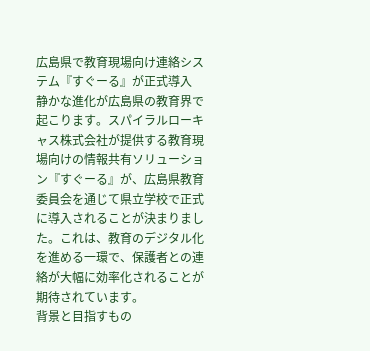広島県で教育現場向け連絡システム『すぐーる』が正式導入
静かな進化が広島県の教育界で起こります。スパイラルローキャス株式会社が提供する教育現場向けの情報共有ソリューション『すぐーる』が、広島県教育委員会を通じて県立学校で正式に導入されることが決まりました。これは、教育のデジタル化を進める一環で、保護者との連絡が大幅に効率化されることが期待されています。
背景と目指すもの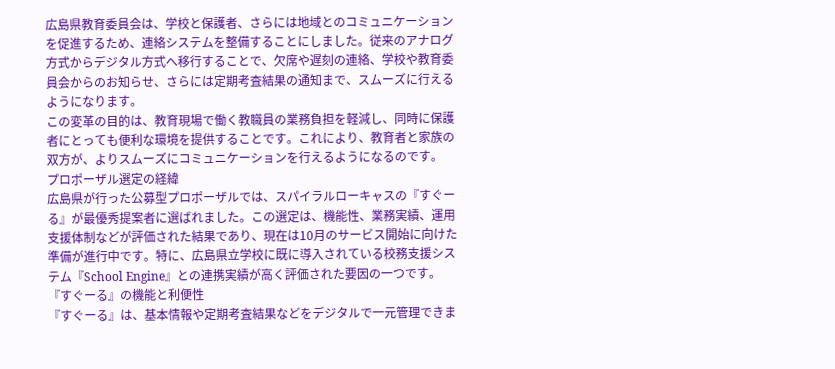広島県教育委員会は、学校と保護者、さらには地域とのコミュニケーションを促進するため、連絡システムを整備することにしました。従来のアナログ方式からデジタル方式へ移行することで、欠席や遅刻の連絡、学校や教育委員会からのお知らせ、さらには定期考査結果の通知まで、スムーズに行えるようになります。
この変革の目的は、教育現場で働く教職員の業務負担を軽減し、同時に保護者にとっても便利な環境を提供することです。これにより、教育者と家族の双方が、よりスムーズにコミュニケーションを行えるようになるのです。
プロポーザル選定の経緯
広島県が行った公募型プロポーザルでは、スパイラルローキャスの『すぐーる』が最優秀提案者に選ばれました。この選定は、機能性、業務実績、運用支援体制などが評価された結果であり、現在は10月のサービス開始に向けた準備が進行中です。特に、広島県立学校に既に導入されている校務支援システム『School Engine』との連携実績が高く評価された要因の一つです。
『すぐーる』の機能と利便性
『すぐーる』は、基本情報や定期考査結果などをデジタルで一元管理できま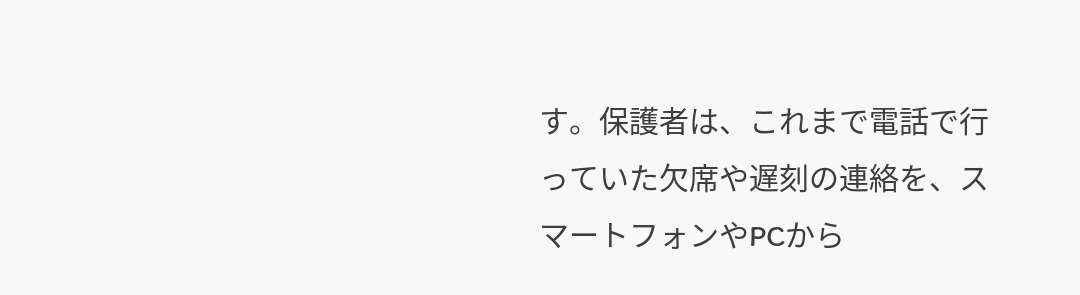す。保護者は、これまで電話で行っていた欠席や遅刻の連絡を、スマートフォンやPCから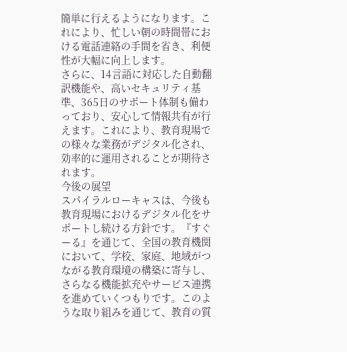簡単に行えるようになります。これにより、忙しい朝の時間帯における電話連絡の手間を省き、利便性が大幅に向上します。
さらに、14言語に対応した自動翻訳機能や、高いセキュリティ基準、365日のサポート体制も備わっており、安心して情報共有が行えます。これにより、教育現場での様々な業務がデジタル化され、効率的に運用されることが期待されます。
今後の展望
スパイラルローキャスは、今後も教育現場におけるデジタル化をサポートし続ける方針です。『すぐーる』を通じて、全国の教育機関において、学校、家庭、地域がつながる教育環境の構築に寄与し、さらなる機能拡充やサービス連携を進めていくつもりです。このような取り組みを通じて、教育の質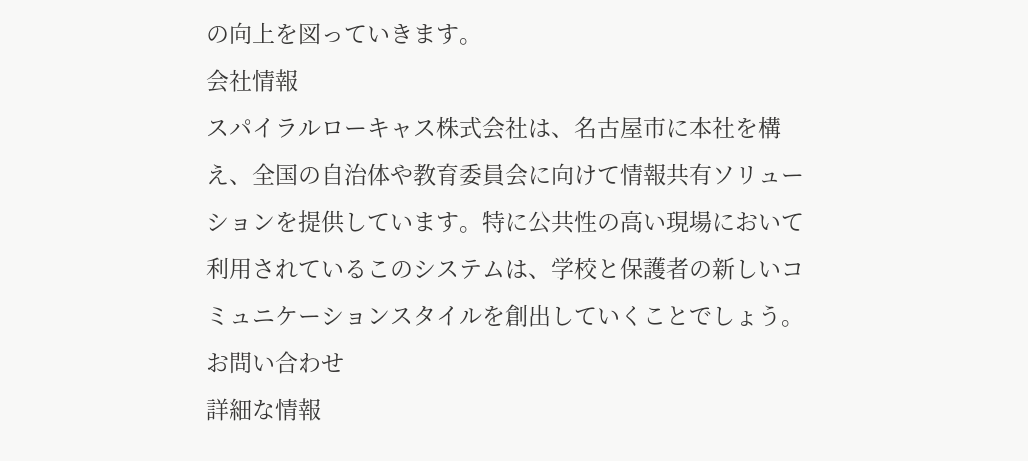の向上を図っていきます。
会社情報
スパイラルローキャス株式会社は、名古屋市に本社を構え、全国の自治体や教育委員会に向けて情報共有ソリューションを提供しています。特に公共性の高い現場において利用されているこのシステムは、学校と保護者の新しいコミュニケーションスタイルを創出していくことでしょう。
お問い合わせ
詳細な情報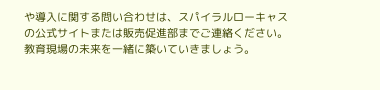や導入に関する問い合わせは、スパイラルローキャスの公式サイトまたは販売促進部までご連絡ください。教育現場の未来を一緒に築いていきましょう。